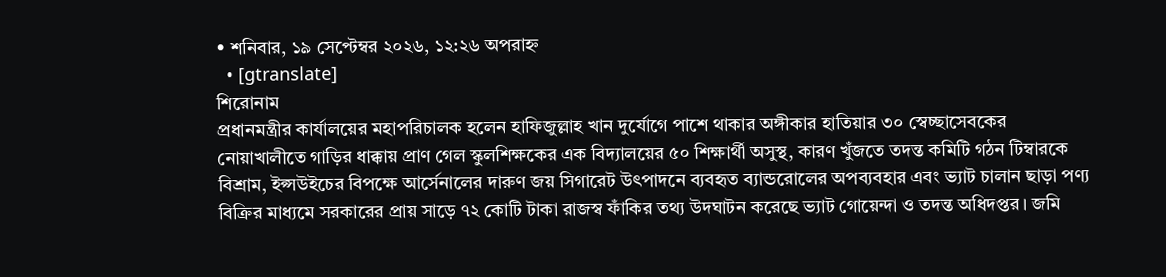• শনিবার, ১৯ সেপ্টেম্বর ২০২৬, ১২:২৬ অপরাহ্ন
  • [gtranslate]
শিরোনাম
প্রধানমন্ত্রীর কার্যালয়ের মহাপরিচালক হলেন হাফিজুল্লাহ খান দুর্যোগে পাশে থাকার অঙ্গীকার হাতিয়ার ৩০ স্বেচ্ছাসেবকের নোয়াখালীতে গাড়ির ধাক্কায় প্রাণ গেল স্কুলশিক্ষকের এক বিদ্যালয়ের ৫০ শিক্ষার্থী অসুস্থ, কারণ খুঁজতে তদন্ত কমিটি গঠন টিম্বারকে বিশ্রাম, ইপ্সউইচের বিপক্ষে আর্সেনালের দারুণ জয় সিগারেট উৎপাদনে ব্যবহৃত ব্যান্ডরোলের অপব্যবহার এবং ভ্যাট চালান ছাড়া পণ্য বিক্রির মাধ্যমে সরকারের প্রায় সাড়ে ৭২ কোটি টাকা রাজস্ব ফাঁকির তথ্য উদঘাটন করেছে ভ্যাট গোয়েন্দা ও তদন্ত অধিদপ্তর। জমি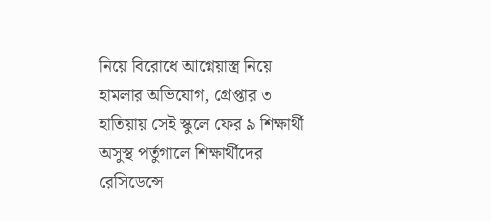নিয়ে বিরোধে আগ্নেয়াস্ত্র নিয়ে হামলার অভিযোগ, গ্রেপ্তার ৩ হাতিয়ায় সেই স্কুলে ফের ৯ শিক্ষার্থী অসুস্থ পর্তুগালে শিক্ষার্থীদের রেসিডেন্সে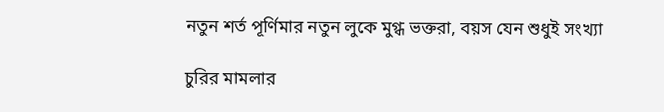নতুন শর্ত পূর্ণিমার নতুন লুকে মুগ্ধ ভক্তরা, বয়স যেন শুধুই সংখ্যা

চুরির মামলার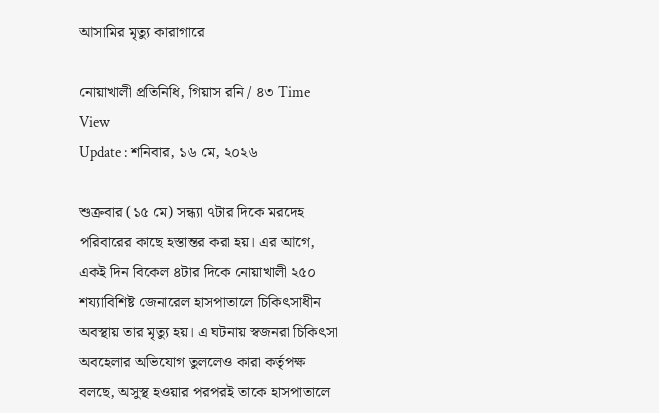আসামির মৃত্যু কারাগারে

নোয়াখালী প্রতিনিধি, গিয়াস রনি / ৪৩ Time View
Update : শনিবার, ১৬ মে, ২০২৬

শুক্রবার (১৫ মে) সন্ধ্যা ৭টার দিকে মরদেহ পরিবারের কাছে হস্তান্তর করা হয়। এর আগে, একই দিন বিকেল ৪টার দিকে নোয়াখালী ২৫০ শয্যাবিশিষ্ট জেনারেল হাসপাতালে চিকিৎসাধীন অবস্থায় তার মৃত্যু হয়। এ ঘটনায় স্বজনরা চিকিৎসা অবহেলার অভিযোগ তুললেও কারা কর্তৃপক্ষ বলছে, অসুস্থ হওয়ার পরপরই তাকে হাসপাতালে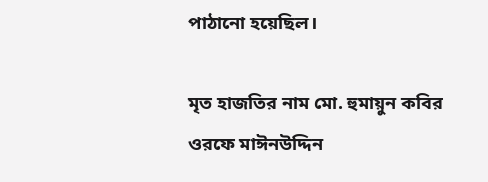পাঠানো হয়েছিল।

মৃত হাজতির নাম মো. হুমায়ুন কবির ওরফে মাঈনউদ্দিন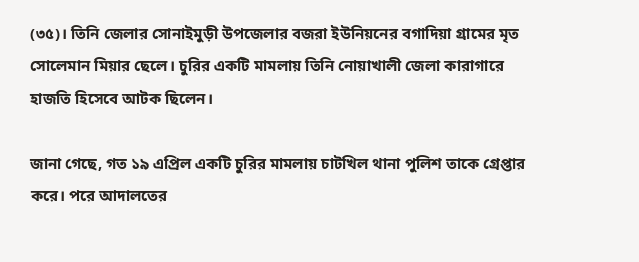(৩৫)। তিনি জেলার সোনাইমুড়ী উপজেলার বজরা ইউনিয়নের বগাদিয়া গ্রামের মৃত সোলেমান মিয়ার ছেলে। চুরির একটি মামলায় তিনি নোয়াখালী জেলা কারাগারে হাজতি হিসেবে আটক ছিলেন।

জানা গেছে, গত ১৯ এপ্রিল একটি চুরির মামলায় চাটখিল থানা পুলিশ তাকে গ্রেপ্তার করে। পরে আদালতের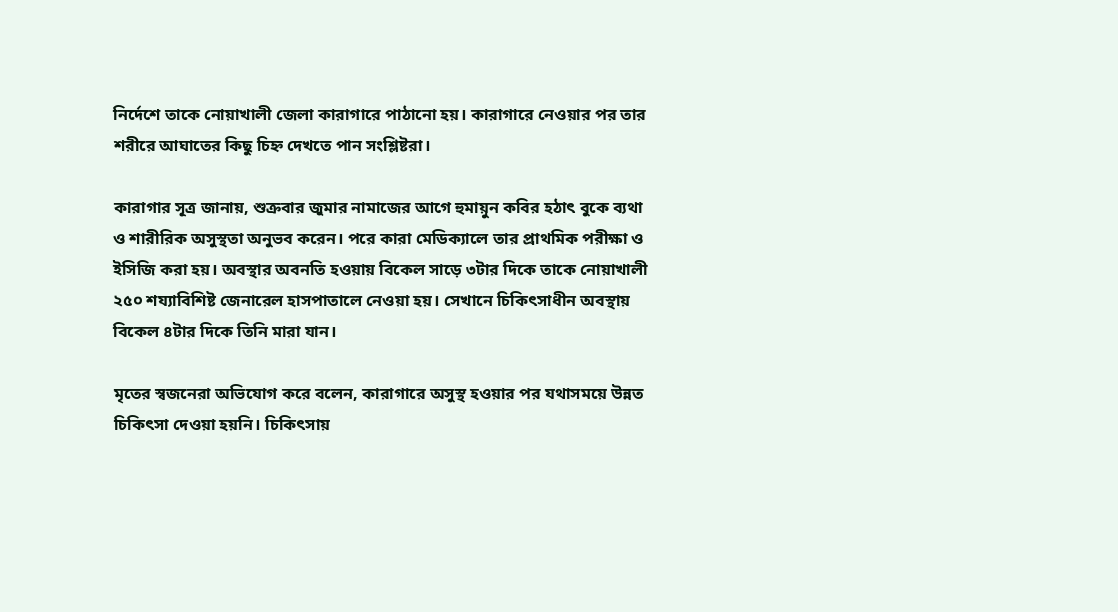নির্দেশে তাকে নোয়াখালী জেলা কারাগারে পাঠানো হয়। কারাগারে নেওয়ার পর তার শরীরে আঘাতের কিছু চিহ্ন দেখতে পান সংশ্লিষ্টরা।

কারাগার সূত্র জানায়, শুক্রবার জুমার নামাজের আগে হুমায়ুন কবির হঠাৎ বুকে ব্যথা ও শারীরিক অসুস্থতা অনুভব করেন। পরে কারা মেডিক্যালে তার প্রাথমিক পরীক্ষা ও ইসিজি করা হয়। অবস্থার অবনতি হওয়ায় বিকেল সাড়ে ৩টার দিকে তাকে নোয়াখালী ২৫০ শয্যাবিশিষ্ট জেনারেল হাসপাতালে নেওয়া হয়। সেখানে চিকিৎসাধীন অবস্থায় বিকেল ৪টার দিকে তিনি মারা যান।

মৃতের স্বজনেরা অভিযোগ করে বলেন, কারাগারে অসুস্থ হওয়ার পর যথাসময়ে উন্নত চিকিৎসা দেওয়া হয়নি। চিকিৎসায়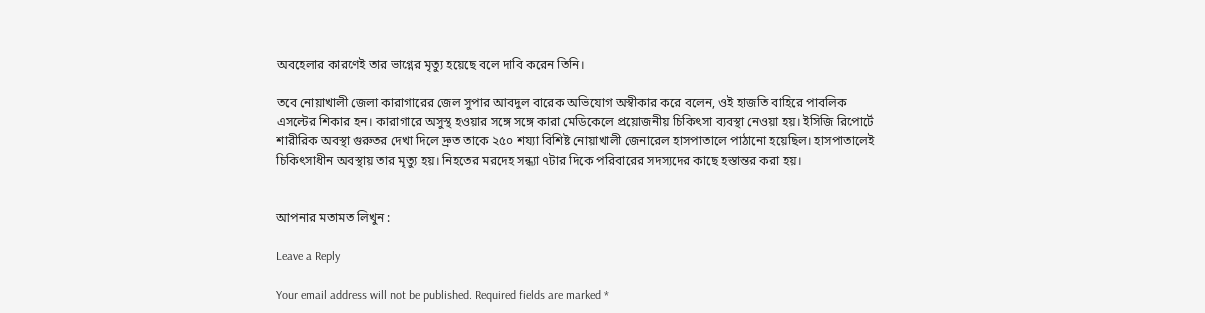অবহেলার কারণেই তার ভাগ্নের মৃত্যু হয়েছে বলে দাবি করেন তিনি।

তবে নোয়াখালী জেলা কারাগারের জেল সুপার আবদুল বারেক অভিযোগ অস্বীকার করে বলেন, ওই হাজতি বাহিরে পাবলিক এসল্টের শিকার হন। কারাগারে অসুস্থ হওয়ার সঙ্গে সঙ্গে কারা মেডিকেলে প্রয়োজনীয় চিকিৎসা ব্যবস্থা নেওয়া হয়। ইসিজি রিপোর্টে শারীরিক অবস্থা গুরুতর দেখা দিলে দ্রুত তাকে ২৫০ শয্যা বিশিষ্ট নোয়াখালী জেনারেল হাসপাতালে পাঠানো হয়েছিল। হাসপাতালেই চিকিৎসাধীন অবস্থায় তার মৃত্যু হয়। নিহতের মরদেহ সন্ধ্যা ৭টার দিকে পরিবারের সদস্যদের কাছে হস্তান্তর করা হয়।


আপনার মতামত লিখুন :

Leave a Reply

Your email address will not be published. Required fields are marked *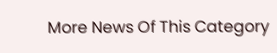More News Of This Category